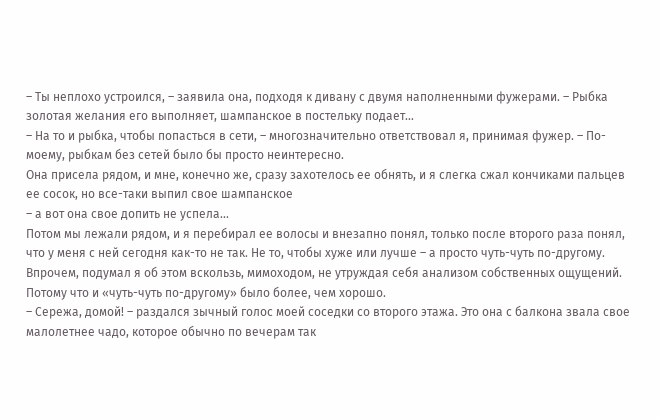– Ты неплохо устроился, – заявила она, подходя к дивану с двумя наполненными фужерами. – Рыбка золотая желания его выполняет, шампанское в постельку подает…
– На то и рыбка, чтобы попасться в сети, – многозначительно ответствовал я, принимая фужер. – По-моему, рыбкам без сетей было бы просто неинтересно.
Она присела рядом, и мне, конечно же, сразу захотелось ее обнять, и я слегка сжал кончиками пальцев ее сосок, но все-таки выпил свое шампанское
– а вот она свое допить не успела…
Потом мы лежали рядом, и я перебирал ее волосы и внезапно понял, только после второго раза понял, что у меня с ней сегодня как-то не так. Не то, чтобы хуже или лучше – а просто чуть-чуть по-другому. Впрочем, подумал я об этом вскользь, мимоходом, не утруждая себя анализом собственных ощущений. Потому что и «чуть-чуть по-другому» было более, чем хорошо.
– Сережа, домой! – раздался зычный голос моей соседки со второго этажа. Это она с балкона звала свое малолетнее чадо, которое обычно по вечерам так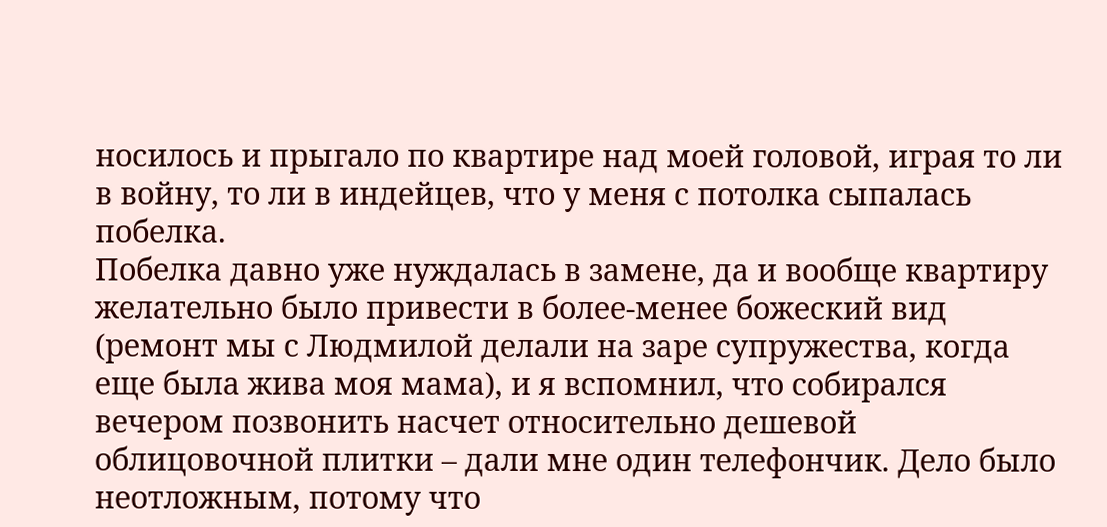носилось и прыгало по квартире над моей головой, играя то ли в войну, то ли в индейцев, что у меня с потолка сыпалась побелка.
Побелка давно уже нуждалась в замене, да и вообще квартиру желательно было привести в более-менее божеский вид (ремонт мы с Людмилой делали на заре супружества, когда еще была жива моя мама), и я вспомнил, что собирался вечером позвонить насчет относительно дешевой облицовочной плитки – дали мне один телефончик. Дело было неотложным, потому что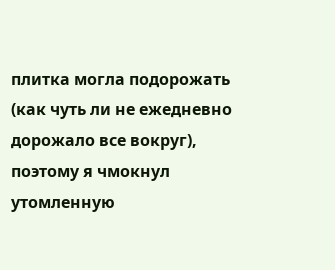плитка могла подорожать (как чуть ли не ежедневно дорожало все вокруг), поэтому я чмокнул утомленную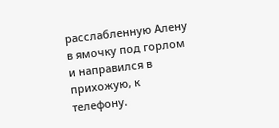расслабленную Алену в ямочку под горлом и направился в прихожую, к телефону.